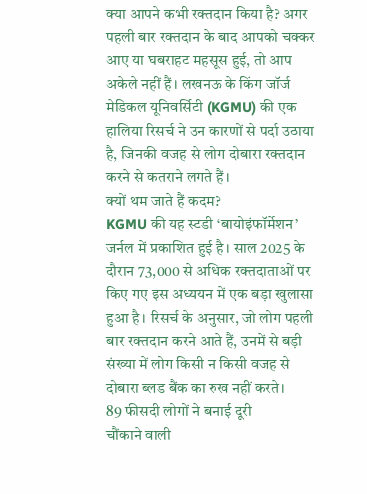क्या आपने कभी रक्तदान किया है? अगर पहली बार रक्तदान के बाद आपको चक्कर आए या घबराहट महसूस हुई, तो आप अकेले नहीं हैं। लखनऊ के किंग जॉर्ज मेडिकल यूनिवर्सिटी (KGMU) की एक हालिया रिसर्च ने उन कारणों से पर्दा उठाया है, जिनकी वजह से लोग दोबारा रक्तदान करने से कतराने लगते हैं।
क्यों थम जाते हैं कदम?
KGMU की यह स्टडी ‘बायोइंफॉर्मेशन’ जर्नल में प्रकाशित हुई है। साल 2025 के दौरान 73,000 से अधिक रक्तदाताओं पर किए गए इस अध्ययन में एक बड़ा खुलासा हुआ है। रिसर्च के अनुसार, जो लोग पहली बार रक्तदान करने आते हैं, उनमें से बड़ी संख्या में लोग किसी न किसी वजह से दोबारा ब्लड बैंक का रुख नहीं करते।
89 फीसदी लोगों ने बनाई दूरी
चौंकाने वाली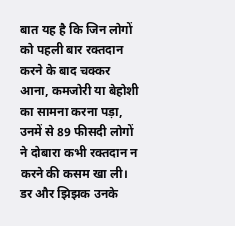बात यह है कि जिन लोगों को पहली बार रक्तदान करने के बाद चक्कर आना, कमजोरी या बेहोशी का सामना करना पड़ा, उनमें से 89 फीसदी लोगों ने दोबारा कभी रक्तदान न करने की कसम खा ली। डर और झिझक उनके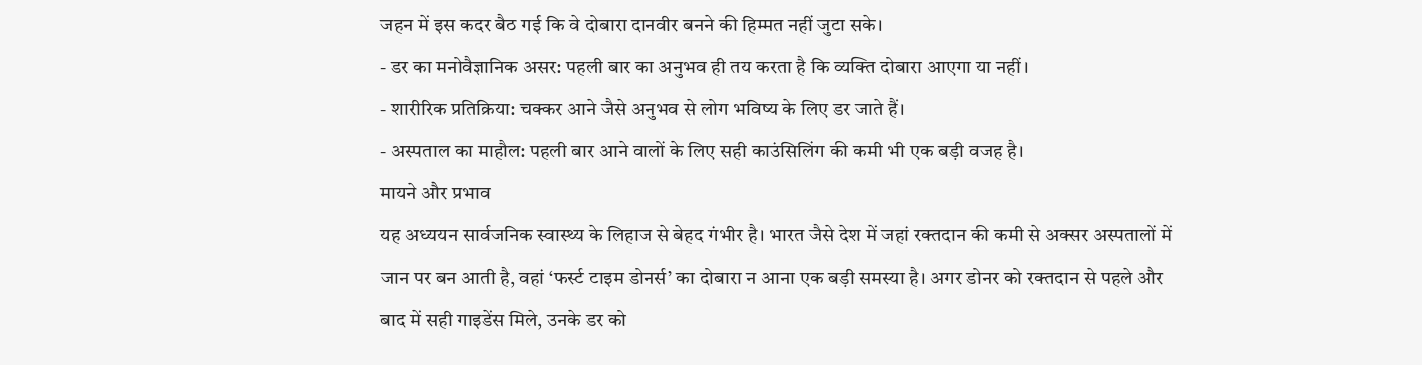जहन में इस कदर बैठ गई कि वे दोबारा दानवीर बनने की हिम्मत नहीं जुटा सके।
- डर का मनोवैज्ञानिक असर: पहली बार का अनुभव ही तय करता है कि व्यक्ति दोबारा आएगा या नहीं।
- शारीरिक प्रतिक्रिया: चक्कर आने जैसे अनुभव से लोग भविष्य के लिए डर जाते हैं।
- अस्पताल का माहौल: पहली बार आने वालों के लिए सही काउंसिलिंग की कमी भी एक बड़ी वजह है।
मायने और प्रभाव
यह अध्ययन सार्वजनिक स्वास्थ्य के लिहाज से बेहद गंभीर है। भारत जैसे देश में जहां रक्तदान की कमी से अक्सर अस्पतालों में जान पर बन आती है, वहां ‘फर्स्ट टाइम डोनर्स’ का दोबारा न आना एक बड़ी समस्या है। अगर डोनर को रक्तदान से पहले और बाद में सही गाइडेंस मिले, उनके डर को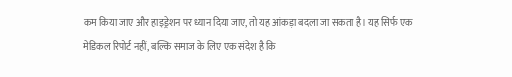कम किया जाए और हाइड्रेशन पर ध्यान दिया जाए, तो यह आंकड़ा बदला जा सकता है। यह सिर्फ एक मेडिकल रिपोर्ट नहीं, बल्कि समाज के लिए एक संदेश है कि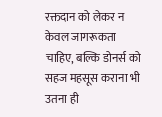रक्तदान को लेकर न केवल जागरूकता चाहिए, बल्कि डोनर्स को सहज महसूस कराना भी उतना ही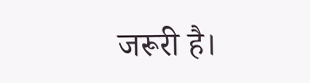जरूरी है।